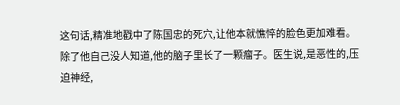这句话,精准地戳中了陈国忠的死穴,让他本就憔悴的脸色更加难看。
除了他自己没人知道,他的脑子里长了一颗瘤子。医生说,是恶性的,压迫神经,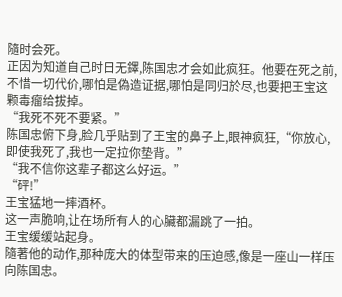隨时会死。
正因为知道自己时日无鐸,陈国忠才会如此疯狂。他要在死之前,不惜一切代价,哪怕是偽造证据,哪怕是同归於尽,也要把王宝这颗毒瘤给拔掉。
“我死不死不要紧。”
陈国忠俯下身,脸几乎贴到了王宝的鼻子上,眼神疯狂,“你放心,即使我死了,我也一定拉你垫背。”
“我不信你这辈子都这么好运。”
“砰!”
王宝猛地一摔酒杯。
这一声脆响,让在场所有人的心臟都漏跳了一拍。
王宝缓缓站起身。
隨著他的动作,那种庞大的体型带来的压迫感,像是一座山一样压向陈国忠。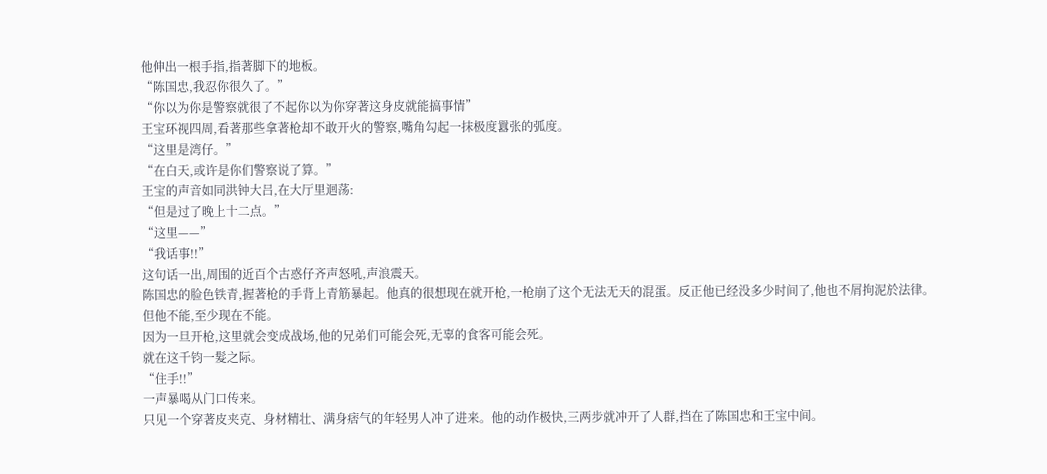他伸出一根手指,指著脚下的地板。
“陈国忠,我忍你很久了。”
“你以为你是警察就很了不起你以为你穿著这身皮就能搞事情”
王宝环视四周,看著那些拿著枪却不敢开火的警察,嘴角勾起一抹极度囂张的弧度。
“这里是湾仔。”
“在白天,或许是你们警察说了算。”
王宝的声音如同洪钟大吕,在大厅里迴荡:
“但是过了晚上十二点。”
“这里——”
“我话事!!”
这句话一出,周围的近百个古惑仔齐声怒吼,声浪震天。
陈国忠的脸色铁青,握著枪的手背上青筋暴起。他真的很想现在就开枪,一枪崩了这个无法无天的混蛋。反正他已经没多少时间了,他也不屑拘泥於法律。
但他不能,至少现在不能。
因为一旦开枪,这里就会变成战场,他的兄弟们可能会死,无辜的食客可能会死。
就在这千钧一髮之际。
“住手!!”
一声暴喝从门口传来。
只见一个穿著皮夹克、身材精壮、满身痞气的年轻男人冲了进来。他的动作极快,三两步就冲开了人群,挡在了陈国忠和王宝中间。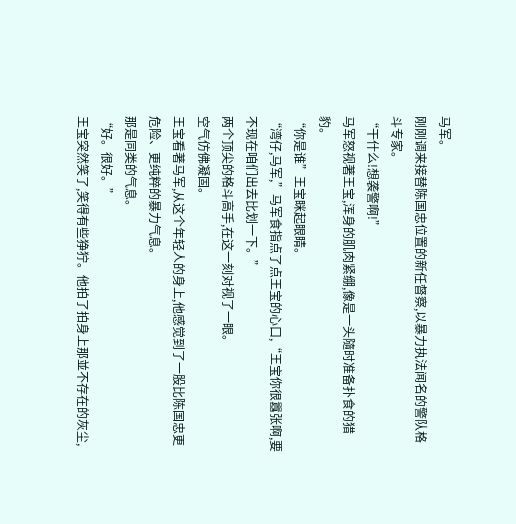马军。
刚刚调来接替陈国忠位置的新任督察,以暴力执法闻名的警队格斗专家。
“干什么!想袭警啊!”
马军怒视著王宝,浑身的肌肉紧绷,像是一头隨时准备扑食的猎豹。
“你是谁”王宝眯起眼睛。
“湾仔,马军,”马军食指点了点王宝的心口,“王宝你很囂张啊,要不现在咱们出去比划一下。”
两个顶尖的格斗高手,在这一刻对视了一眼。
空气仿佛凝固。
王宝看著马军,从这个年轻人的身上,他感觉到了一股比陈国忠更危险、更纯粹的暴力气息。
那是同类的气息。
“好。很好。”
王宝突然笑了,笑得有些狰狞。他拍了拍身上那並不存在的灰尘,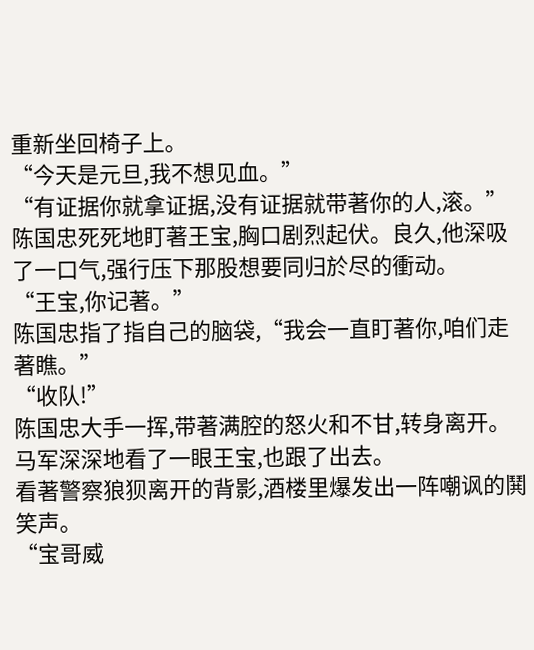重新坐回椅子上。
“今天是元旦,我不想见血。”
“有证据你就拿证据,没有证据就带著你的人,滚。”
陈国忠死死地盯著王宝,胸口剧烈起伏。良久,他深吸了一口气,强行压下那股想要同归於尽的衝动。
“王宝,你记著。”
陈国忠指了指自己的脑袋,“我会一直盯著你,咱们走著瞧。”
“收队!”
陈国忠大手一挥,带著满腔的怒火和不甘,转身离开。
马军深深地看了一眼王宝,也跟了出去。
看著警察狼狈离开的背影,酒楼里爆发出一阵嘲讽的鬨笑声。
“宝哥威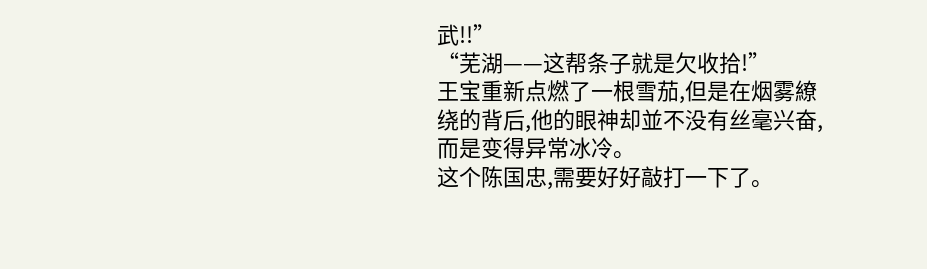武!!”
“芜湖——这帮条子就是欠收拾!”
王宝重新点燃了一根雪茄,但是在烟雾繚绕的背后,他的眼神却並不没有丝毫兴奋,而是变得异常冰冷。
这个陈国忠,需要好好敲打一下了。